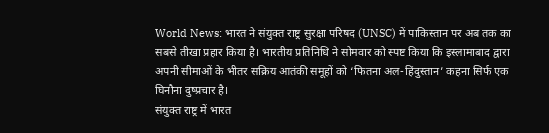World News: भारत ने संयुक्त राष्ट्र सुरक्षा परिषद (UNSC) में पाकिस्तान पर अब तक का सबसे तीखा प्रहार किया है। भारतीय प्रतिनिधि ने सोमवार को स्पष्ट किया कि इस्लामाबाद द्वारा अपनी सीमाओं के भीतर सक्रिय आतंकी समूहों को ‘फितना अल-हिंदुस्तान’ कहना सिर्फ एक घिनौना दुष्प्रचार है।
संयुक्त राष्ट्र में भारत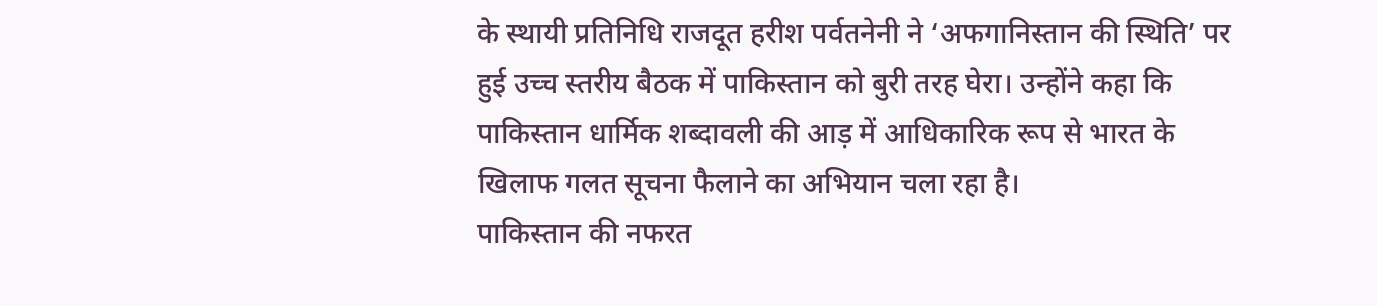के स्थायी प्रतिनिधि राजदूत हरीश पर्वतनेनी ने ‘अफगानिस्तान की स्थिति’ पर हुई उच्च स्तरीय बैठक में पाकिस्तान को बुरी तरह घेरा। उन्होंने कहा कि पाकिस्तान धार्मिक शब्दावली की आड़ में आधिकारिक रूप से भारत के खिलाफ गलत सूचना फैलाने का अभियान चला रहा है।
पाकिस्तान की नफरत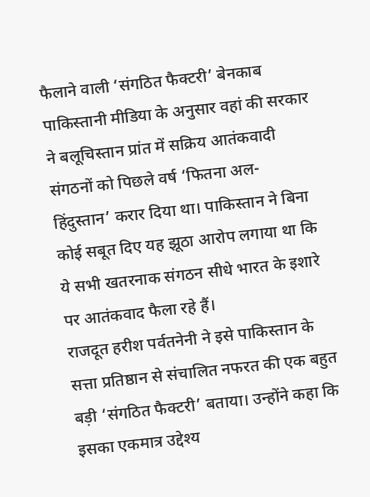फैलाने वाली ‘संगठित फैक्टरी’ बेनकाब
पाकिस्तानी मीडिया के अनुसार वहां की सरकार ने बलूचिस्तान प्रांत में सक्रिय आतंकवादी संगठनों को पिछले वर्ष ‘फितना अल-हिंदुस्तान’ करार दिया था। पाकिस्तान ने बिना कोई सबूत दिए यह झूठा आरोप लगाया था कि ये सभी खतरनाक संगठन सीधे भारत के इशारे पर आतंकवाद फैला रहे हैं।
राजदूत हरीश पर्वतनेनी ने इसे पाकिस्तान के सत्ता प्रतिष्ठान से संचालित नफरत की एक बहुत बड़ी ‘संगठित फैक्टरी’ बताया। उन्होंने कहा कि इसका एकमात्र उद्देश्य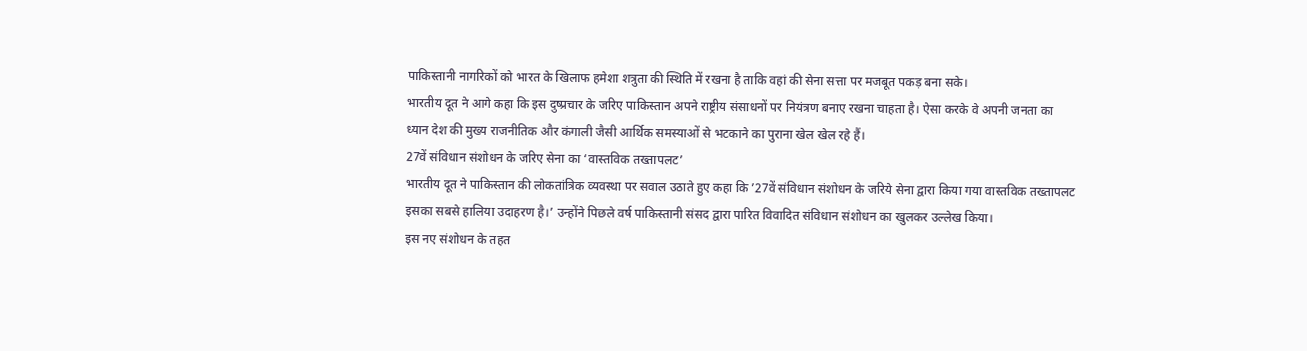पाकिस्तानी नागरिकों को भारत के खिलाफ हमेशा शत्रुता की स्थिति में रखना है ताकि वहां की सेना सत्ता पर मजबूत पकड़ बना सके।
भारतीय दूत ने आगे कहा कि इस दुष्प्रचार के जरिए पाकिस्तान अपने राष्ट्रीय संसाधनों पर नियंत्रण बनाए रखना चाहता है। ऐसा करके वे अपनी जनता का ध्यान देश की मुख्य राजनीतिक और कंगाली जैसी आर्थिक समस्याओं से भटकाने का पुराना खेल खेल रहे हैं।
27वें संविधान संशोधन के जरिए सेना का ‘वास्तविक तख्तापलट’
भारतीय दूत ने पाकिस्तान की लोकतांत्रिक व्यवस्था पर सवाल उठाते हुए कहा कि ’27वें संविधान संशोधन के जरिये सेना द्वारा किया गया वास्तविक तख्तापलट इसका सबसे हालिया उदाहरण है।’ उन्होंने पिछले वर्ष पाकिस्तानी संसद द्वारा पारित विवादित संविधान संशोधन का खुलकर उल्लेख किया।
इस नए संशोधन के तहत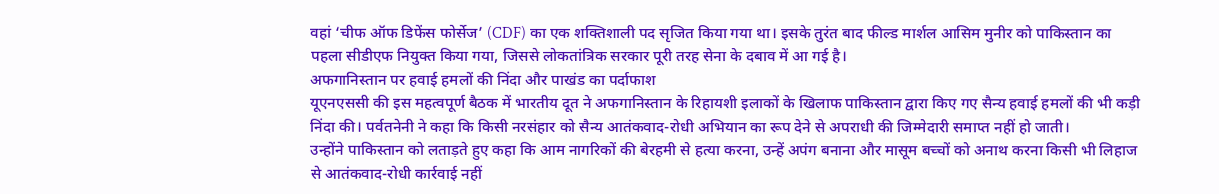वहां ‘चीफ ऑफ डिफेंस फोर्सेज’ (CDF) का एक शक्तिशाली पद सृजित किया गया था। इसके तुरंत बाद फील्ड मार्शल आसिम मुनीर को पाकिस्तान का पहला सीडीएफ नियुक्त किया गया, जिससे लोकतांत्रिक सरकार पूरी तरह सेना के दबाव में आ गई है।
अफगानिस्तान पर हवाई हमलों की निंदा और पाखंड का पर्दाफाश
यूएनएससी की इस महत्वपूर्ण बैठक में भारतीय दूत ने अफगानिस्तान के रिहायशी इलाकों के खिलाफ पाकिस्तान द्वारा किए गए सैन्य हवाई हमलों की भी कड़ी निंदा की। पर्वतनेनी ने कहा कि किसी नरसंहार को सैन्य आतंकवाद-रोधी अभियान का रूप देने से अपराधी की जिम्मेदारी समाप्त नहीं हो जाती।
उन्होंने पाकिस्तान को लताड़ते हुए कहा कि आम नागरिकों की बेरहमी से हत्या करना, उन्हें अपंग बनाना और मासूम बच्चों को अनाथ करना किसी भी लिहाज से आतंकवाद-रोधी कार्रवाई नहीं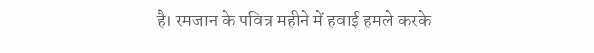है। रमजान के पवित्र महीने में हवाई हमले करके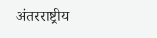अंतरराष्ट्रीय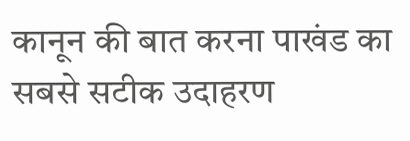कानून की बात करना पाखंड का सबसे सटीक उदाहरण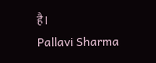है।
Pallavi Sharma